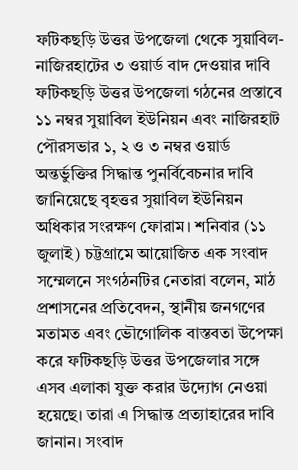ফটিকছড়ি উত্তর উপজেলা থেকে সুয়াবিল-নাজিরহাটের ৩ ওয়ার্ড বাদ দেওয়ার দাবি
ফটিকছড়ি উত্তর উপজেলা গঠনের প্রস্তাবে ১১ নম্বর সুয়াবিল ইউনিয়ন এবং নাজিরহাট পৌরসভার ১, ২ ও ৩ নম্বর ওয়ার্ড অন্তর্ভুক্তির সিদ্ধান্ত পুনর্বিবেচনার দাবি জানিয়েছে বৃহত্তর সুয়াবিল ইউনিয়ন অধিকার সংরক্ষণ ফোরাম। শনিবার (১১ জুলাই) চট্টগ্রামে আয়োজিত এক সংবাদ সম্মেলনে সংগঠনটির নেতারা বলেন, মাঠ প্রশাসনের প্রতিবেদন, স্থানীয় জনগণের মতামত এবং ভৌগোলিক বাস্তবতা উপেক্ষা করে ফটিকছড়ি উত্তর উপজেলার সঙ্গে এসব এলাকা যুক্ত করার উদ্যোগ নেওয়া হয়েছে। তারা এ সিদ্ধান্ত প্রত্যাহারের দাবি জানান। সংবাদ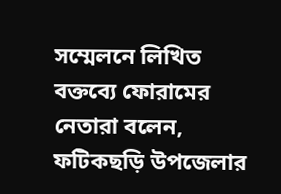সম্মেলনে লিখিত বক্তব্যে ফোরামের নেতারা বলেন, ফটিকছড়ি উপজেলার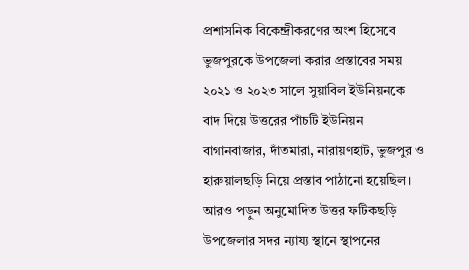প্রশাসনিক বিকেন্দ্রীকরণের অংশ হিসেবে ভুজপুরকে উপজেলা করার প্রস্তাবের সময় ২০২১ ও ২০২৩ সালে সুয়াবিল ইউনিয়নকে বাদ দিয়ে উত্তরের পাঁচটি ইউনিয়ন বাগানবাজার, দাঁতমারা, নারায়ণহাট, ভুজপুর ও হারুয়ালছড়ি নিয়ে প্রস্তাব পাঠানো হয়েছিল। আরও পড়ুন অনুমোদিত উত্তর ফটিকছড়ি উপজেলার সদর ন্যায্য স্থানে স্থাপনের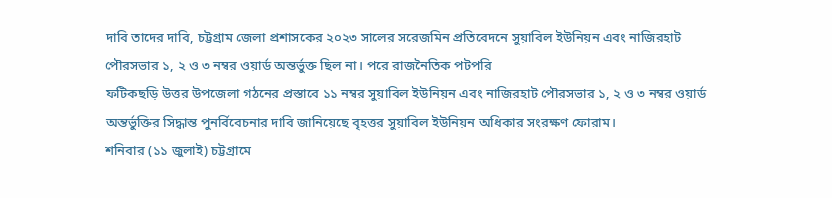দাবি তাদের দাবি, চট্টগ্রাম জেলা প্রশাসকের ২০২৩ সালের সরেজমিন প্রতিবেদনে সুয়াবিল ইউনিয়ন এবং নাজিরহাট পৌরসভার ১, ২ ও ৩ নম্বর ওয়ার্ড অন্তর্ভুক্ত ছিল না। পরে রাজনৈতিক পটপরি
ফটিকছড়ি উত্তর উপজেলা গঠনের প্রস্তাবে ১১ নম্বর সুয়াবিল ইউনিয়ন এবং নাজিরহাট পৌরসভার ১, ২ ও ৩ নম্বর ওয়ার্ড অন্তর্ভুক্তির সিদ্ধান্ত পুনর্বিবেচনার দাবি জানিয়েছে বৃহত্তর সুয়াবিল ইউনিয়ন অধিকার সংরক্ষণ ফোরাম।
শনিবার (১১ জুলাই) চট্টগ্রামে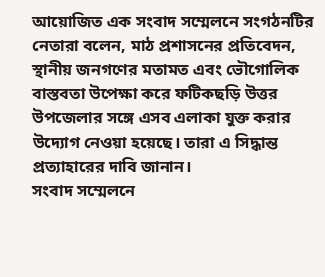আয়োজিত এক সংবাদ সম্মেলনে সংগঠনটির নেতারা বলেন, মাঠ প্রশাসনের প্রতিবেদন, স্থানীয় জনগণের মতামত এবং ভৌগোলিক বাস্তবতা উপেক্ষা করে ফটিকছড়ি উত্তর উপজেলার সঙ্গে এসব এলাকা যুক্ত করার উদ্যোগ নেওয়া হয়েছে। তারা এ সিদ্ধান্ত প্রত্যাহারের দাবি জানান।
সংবাদ সম্মেলনে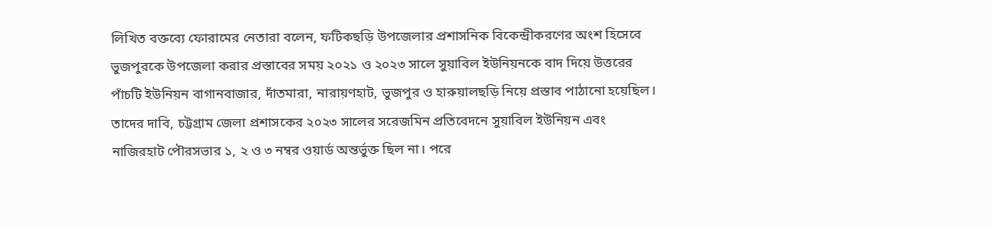লিখিত বক্তব্যে ফোরামের নেতারা বলেন, ফটিকছড়ি উপজেলার প্রশাসনিক বিকেন্দ্রীকরণের অংশ হিসেবে ভুজপুরকে উপজেলা করার প্রস্তাবের সময় ২০২১ ও ২০২৩ সালে সুয়াবিল ইউনিয়নকে বাদ দিয়ে উত্তরের পাঁচটি ইউনিয়ন বাগানবাজার, দাঁতমারা, নারায়ণহাট, ভুজপুর ও হারুয়ালছড়ি নিয়ে প্রস্তাব পাঠানো হয়েছিল।
তাদের দাবি, চট্টগ্রাম জেলা প্রশাসকের ২০২৩ সালের সরেজমিন প্রতিবেদনে সুয়াবিল ইউনিয়ন এবং নাজিরহাট পৌরসভার ১, ২ ও ৩ নম্বর ওয়ার্ড অন্তর্ভুক্ত ছিল না। পরে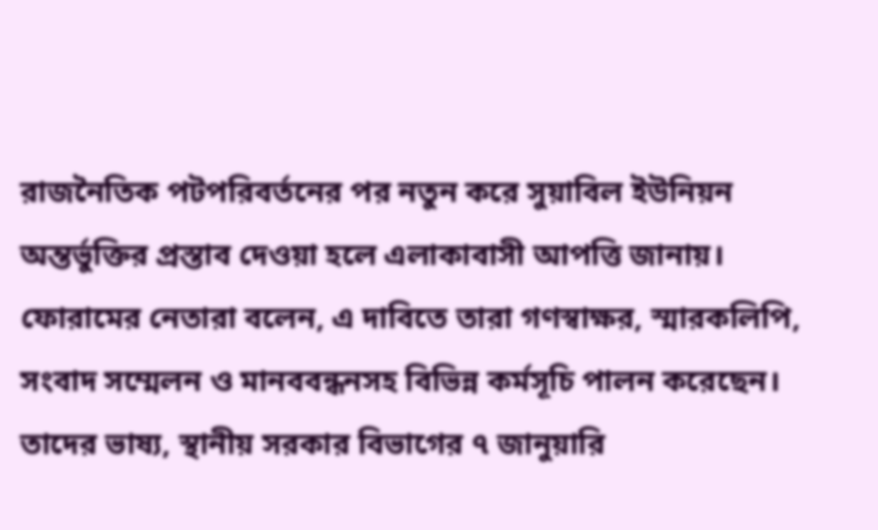রাজনৈতিক পটপরিবর্তনের পর নতুন করে সুয়াবিল ইউনিয়ন অন্তর্ভুক্তির প্রস্তাব দেওয়া হলে এলাকাবাসী আপত্তি জানায়।
ফোরামের নেতারা বলেন, এ দাবিতে তারা গণস্বাক্ষর, স্মারকলিপি, সংবাদ সম্মেলন ও মানববন্ধনসহ বিভিন্ন কর্মসূচি পালন করেছেন। তাদের ভাষ্য, স্থানীয় সরকার বিভাগের ৭ জানুয়ারি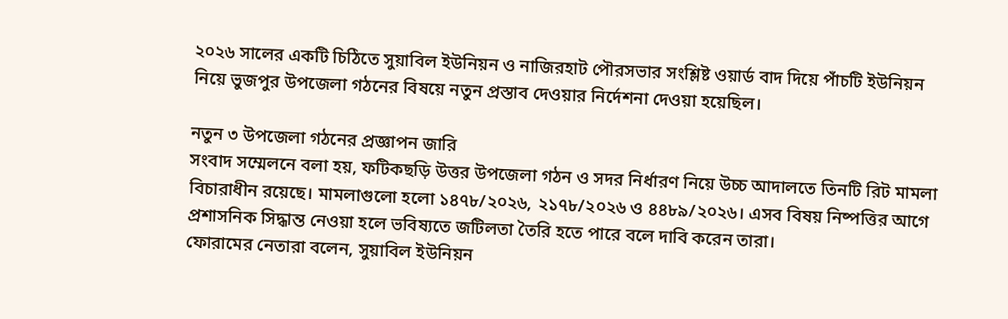২০২৬ সালের একটি চিঠিতে সুয়াবিল ইউনিয়ন ও নাজিরহাট পৌরসভার সংশ্লিষ্ট ওয়ার্ড বাদ দিয়ে পাঁচটি ইউনিয়ন নিয়ে ভুজপুর উপজেলা গঠনের বিষয়ে নতুন প্রস্তাব দেওয়ার নির্দেশনা দেওয়া হয়েছিল।

নতুন ৩ উপজেলা গঠনের প্রজ্ঞাপন জারি
সংবাদ সম্মেলনে বলা হয়, ফটিকছড়ি উত্তর উপজেলা গঠন ও সদর নির্ধারণ নিয়ে উচ্চ আদালতে তিনটি রিট মামলা বিচারাধীন রয়েছে। মামলাগুলো হলো ১৪৭৮/২০২৬, ২১৭৮/২০২৬ ও ৪৪৮৯/২০২৬। এসব বিষয় নিষ্পত্তির আগে প্রশাসনিক সিদ্ধান্ত নেওয়া হলে ভবিষ্যতে জটিলতা তৈরি হতে পারে বলে দাবি করেন তারা।
ফোরামের নেতারা বলেন, সুয়াবিল ইউনিয়ন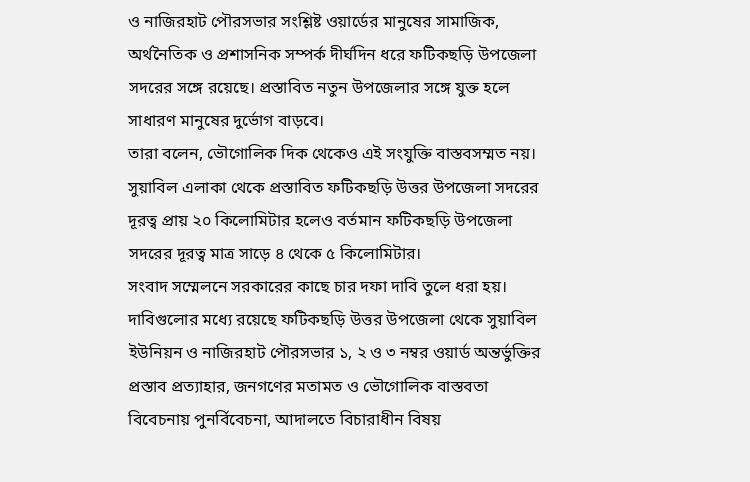ও নাজিরহাট পৌরসভার সংশ্লিষ্ট ওয়ার্ডের মানুষের সামাজিক, অর্থনৈতিক ও প্রশাসনিক সম্পর্ক দীর্ঘদিন ধরে ফটিকছড়ি উপজেলা সদরের সঙ্গে রয়েছে। প্রস্তাবিত নতুন উপজেলার সঙ্গে যুক্ত হলে সাধারণ মানুষের দুর্ভোগ বাড়বে।
তারা বলেন, ভৌগোলিক দিক থেকেও এই সংযুক্তি বাস্তবসম্মত নয়। সুয়াবিল এলাকা থেকে প্রস্তাবিত ফটিকছড়ি উত্তর উপজেলা সদরের দূরত্ব প্রায় ২০ কিলোমিটার হলেও বর্তমান ফটিকছড়ি উপজেলা সদরের দূরত্ব মাত্র সাড়ে ৪ থেকে ৫ কিলোমিটার।
সংবাদ সম্মেলনে সরকারের কাছে চার দফা দাবি তুলে ধরা হয়। দাবিগুলোর মধ্যে রয়েছে ফটিকছড়ি উত্তর উপজেলা থেকে সুয়াবিল ইউনিয়ন ও নাজিরহাট পৌরসভার ১, ২ ও ৩ নম্বর ওয়ার্ড অন্তর্ভুক্তির প্রস্তাব প্রত্যাহার, জনগণের মতামত ও ভৌগোলিক বাস্তবতা বিবেচনায় পুনর্বিবেচনা, আদালতে বিচারাধীন বিষয়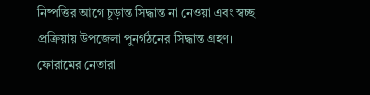নিষ্পত্তির আগে চূড়ান্ত সিদ্ধান্ত না নেওয়া এবং স্বচ্ছ প্রক্রিয়ায় উপজেলা পুনর্গঠনের সিদ্ধান্ত গ্রহণ।
ফোরামের নেতারা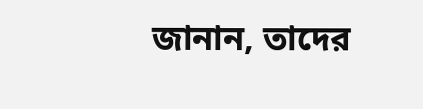জানান, তাদের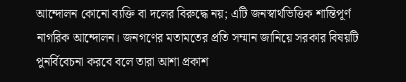আন্দোলন কোনো ব্যক্তি বা দলের বিরুদ্ধে নয়; এটি জনস্বার্থভিত্তিক শান্তিপূর্ণ নাগরিক আন্দোলন। জনগণের মতামতের প্রতি সম্মান জানিয়ে সরকার বিষয়টি পুনর্বিবেচনা করবে বলে তারা আশা প্রকাশ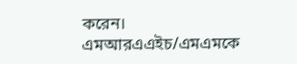করেন।
এমআরএএইচ/এমএমকে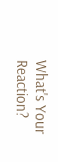What's Your Reaction?